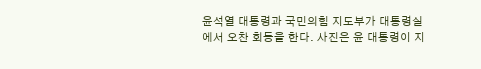윤석열 대통령과 국민의힘 지도부가 대통령실에서 오찬 회동을 한다. 사진은 윤 대통령이 지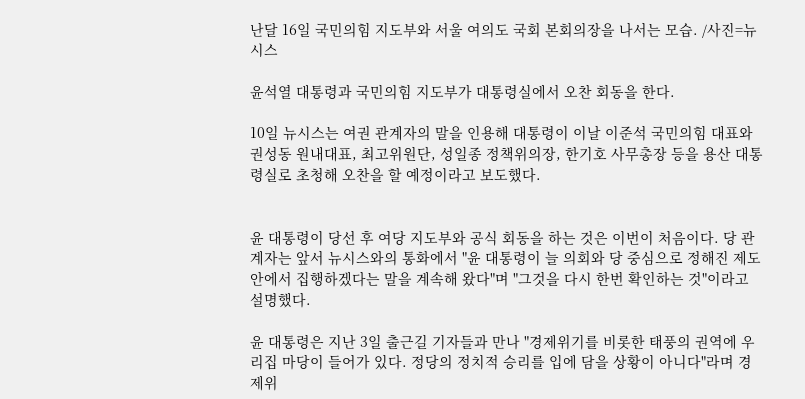난달 16일 국민의힘 지도부와 서울 여의도 국회 본회의장을 나서는 모습. /사진=뉴시스

윤석열 대통령과 국민의힘 지도부가 대통령실에서 오찬 회동을 한다.

10일 뉴시스는 여권 관계자의 말을 인용해 대통령이 이날 이준석 국민의힘 대표와 권성동 원내대표, 최고위원단, 성일종 정책위의장, 한기호 사무총장 등을 용산 대통령실로 초청해 오찬을 할 예정이라고 보도했다.


윤 대통령이 당선 후 여당 지도부와 공식 회동을 하는 것은 이번이 처음이다. 당 관계자는 앞서 뉴시스와의 통화에서 "윤 대통령이 늘 의회와 당 중심으로 정해진 제도 안에서 집행하겠다는 말을 계속해 왔다"며 "그것을 다시 한번 확인하는 것"이라고 설명했다.

윤 대통령은 지난 3일 출근길 기자들과 만나 "경제위기를 비롯한 태풍의 권역에 우리집 마당이 들어가 있다. 정당의 정치적 승리를 입에 담을 상황이 아니다"라며 경제위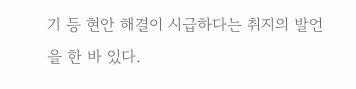기 등 현안 해결이 시급하다는 취지의 발언을 한 바 있다.